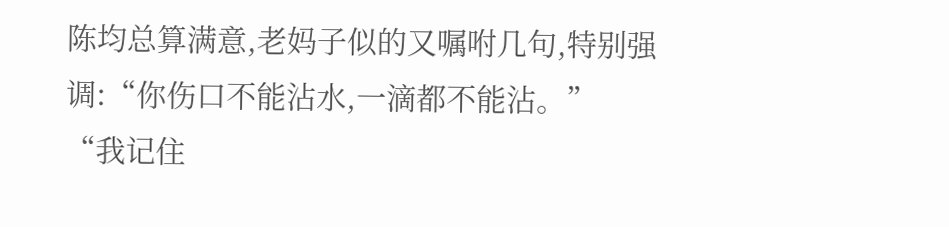陈均总算满意,老妈子似的又嘱咐几句,特别强调:“你伤口不能沾水,一滴都不能沾。”
“我记住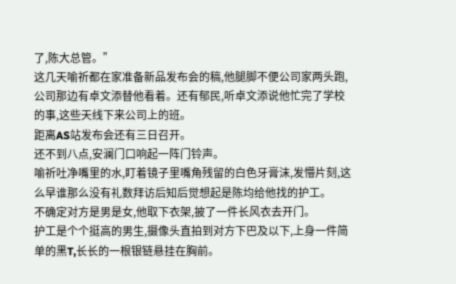了,陈大总管。”
这几天喻祈都在家准备新品发布会的稿,他腿脚不便公司家两头跑,公司那边有卓文添替他看着。还有郁民,听卓文添说他忙完了学校的事,这些天线下来公司上的班。
距离AS站发布会还有三日召开。
还不到八点,安澜门口响起一阵门铃声。
喻祈吐净嘴里的水,盯着镜子里嘴角残留的白色牙膏沫,发懵片刻,这么早谁那么没有礼数拜访后知后觉想起是陈均给他找的护工。
不确定对方是男是女,他取下衣架,披了一件长风衣去开门。
护工是个个挺高的男生,摄像头直拍到对方下巴及以下,上身一件简单的黑T,长长的一根银链悬挂在胸前。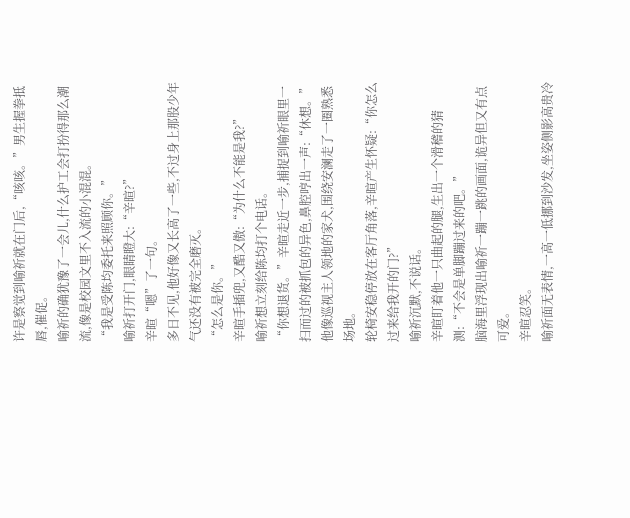许是察觉到喻祈就在门后,“咳咳。”男生握拳抵唇,催促。
喻祈的确犹豫了一会儿,什么护工会打扮得那么潮流,像是校园文里不入流的小混混。
“我是受陈均委托来照顾你。”
喻祈打开门,眼睛瞪大:“辛暄?”
辛暄“嗯”了一句。
多日不见,他好像又长高了一些,不过身上那股少年气还没有被完全磨灭。
“怎么是你。”
辛暄手插兜,又酷又傲:“为什么不能是我?”
喻祈想立刻给陈均打个电话。
“你想退货。”辛暄走近一步,捕捉到喻祈眼里一扫而过的被抓包的异色,鼻腔哼出一声:“休想。”
他像巡视主人领地的家犬,围绕安澜走了一圈熟悉场地。
轮椅安稳停放在客厅角落,辛暄产生怀疑:“你怎么过来给我开的门?”
喻祈沉默,不说话。
辛暄盯着他一只曲起的腿,生出一个滑稽的猜测:“不会是单脚蹦过来的吧。”
脑海里浮现出喻祈一蹦一跳的画面,诡异但又有点可爱。
辛暄忍笑。
喻祈面无表情,一高一低挪到沙发,坐姿侧影高贵冷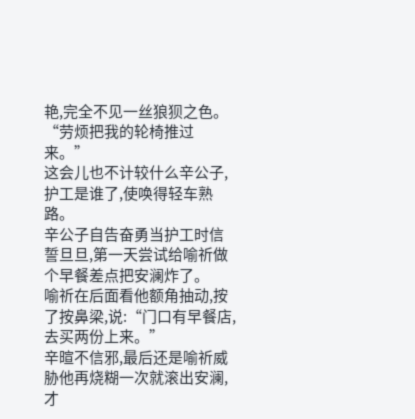艳,完全不见一丝狼狈之色。
“劳烦把我的轮椅推过来。”
这会儿也不计较什么辛公子,护工是谁了,使唤得轻车熟路。
辛公子自告奋勇当护工时信誓旦旦,第一天尝试给喻祈做个早餐差点把安澜炸了。
喻祈在后面看他额角抽动,按了按鼻梁,说:“门口有早餐店,去买两份上来。”
辛暄不信邪,最后还是喻祈威胁他再烧糊一次就滚出安澜,才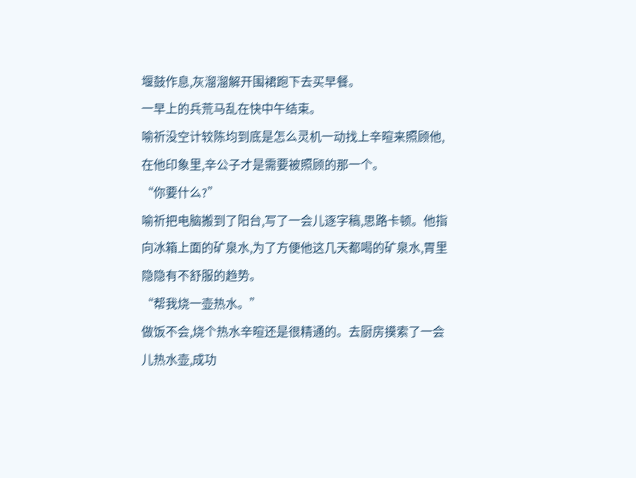堰鼓作息,灰溜溜解开围裙跑下去买早餐。
一早上的兵荒马乱在快中午结束。
喻祈没空计较陈均到底是怎么灵机一动找上辛暄来照顾他,在他印象里,辛公子才是需要被照顾的那一个。
“你要什么?”
喻祈把电脑搬到了阳台,写了一会儿逐字稿,思路卡顿。他指向冰箱上面的矿泉水,为了方便他这几天都喝的矿泉水,胃里隐隐有不舒服的趋势。
“帮我烧一壶热水。”
做饭不会,烧个热水辛暄还是很精通的。去厨房摸索了一会儿热水壶,成功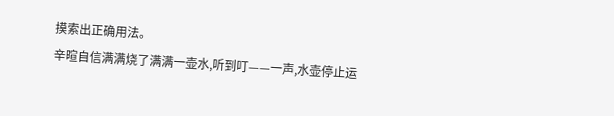摸索出正确用法。
辛暄自信满满烧了满满一壶水,听到叮——一声,水壶停止运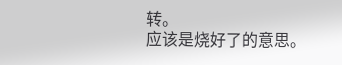转。
应该是烧好了的意思。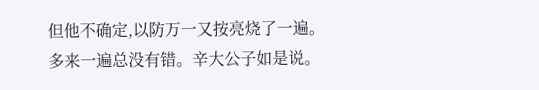但他不确定,以防万一又按亮烧了一遍。
多来一遍总没有错。辛大公子如是说。